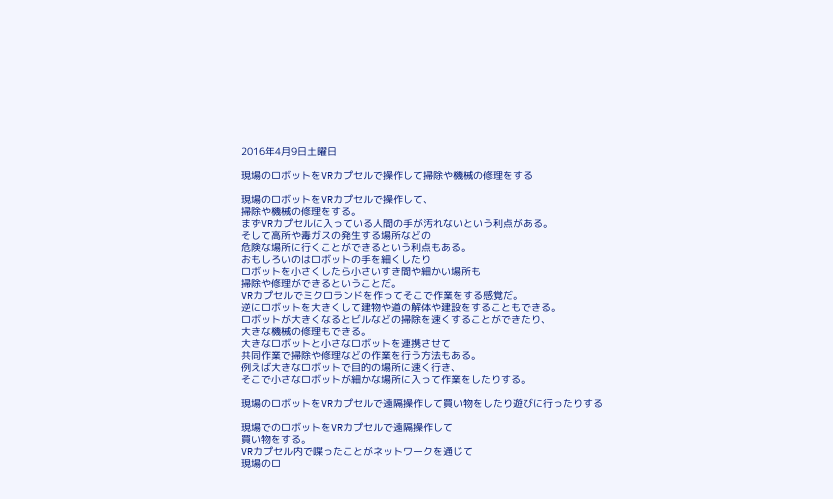2016年4月9日土曜日

現場のロボットをVRカプセルで操作して掃除や機械の修理をする

現場のロボットをVRカプセルで操作して、
掃除や機械の修理をする。
まずVRカプセルに入っている人間の手が汚れないという利点がある。
そして高所や毒ガスの発生する場所などの
危険な場所に行くことができるという利点もある。
おもしろいのはロボットの手を細くしたり
ロボットを小さくしたら小さいすき間や細かい場所も
掃除や修理ができるということだ。
VRカプセルでミクロランドを作ってそこで作業をする感覚だ。
逆にロボットを大きくして建物や道の解体や建設をすることもできる。
ロボットが大きくなるとビルなどの掃除を速くすることができたり、
大きな機械の修理もできる。
大きなロボットと小さなロボットを連携させて
共同作業で掃除や修理などの作業を行う方法もある。
例えば大きなロボットで目的の場所に速く行き、
そこで小さなロボットが細かな場所に入って作業をしたりする。

現場のロボットをVRカプセルで遠隔操作して買い物をしたり遊びに行ったりする

現場でのロボットをVRカプセルで遠隔操作して
買い物をする。
VRカプセル内で喋ったことがネットワークを通じて
現場のロ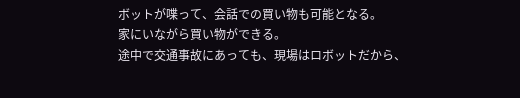ボットが喋って、会話での買い物も可能となる。
家にいながら買い物ができる。
途中で交通事故にあっても、現場はロボットだから、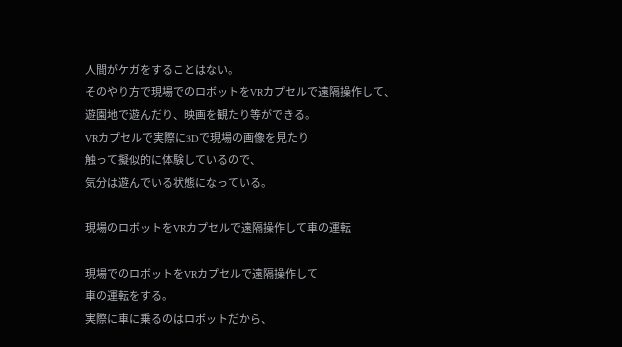人間がケガをすることはない。
そのやり方で現場でのロボットをVRカプセルで遠隔操作して、
遊園地で遊んだり、映画を観たり等ができる。
VRカプセルで実際に3Dで現場の画像を見たり
触って擬似的に体験しているので、
気分は遊んでいる状態になっている。

現場のロボットをVRカプセルで遠隔操作して車の運転

現場でのロボットをVRカプセルで遠隔操作して
車の運転をする。
実際に車に乗るのはロボットだから、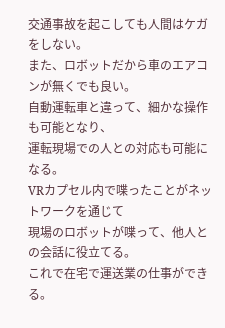交通事故を起こしても人間はケガをしない。
また、ロボットだから車のエアコンが無くでも良い。
自動運転車と違って、細かな操作も可能となり、
運転現場での人との対応も可能になる。
VRカプセル内で喋ったことがネットワークを通じて
現場のロボットが喋って、他人との会話に役立てる。
これで在宅で運送業の仕事ができる。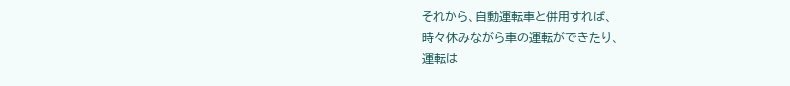それから、自動運転車と併用すれば、
時々休みながら車の運転ができたり、
運転は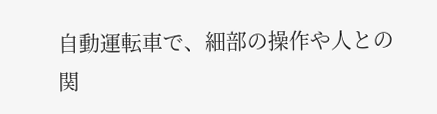自動運転車で、細部の操作や人との関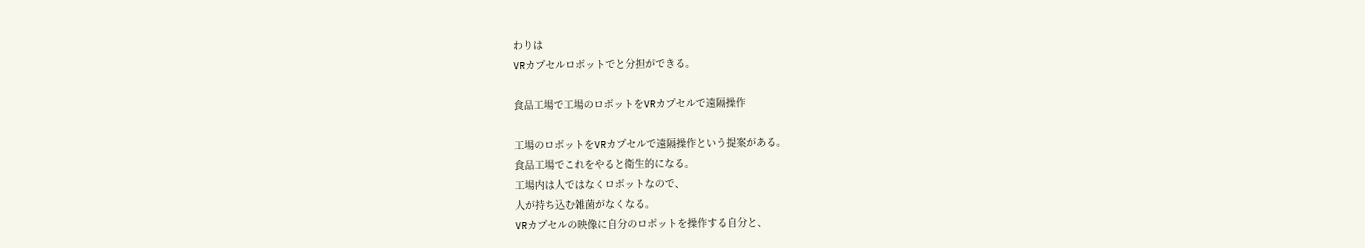わりは
VRカプセルロボットでと分担ができる。

食品工場で工場のロボットをVRカプセルで遠隔操作

工場のロボットをVRカプセルで遠隔操作という提案がある。
食品工場でこれをやると衛生的になる。
工場内は人ではなくロボットなので、
人が持ち込む雑菌がなくなる。
VRカプセルの映像に自分のロボットを操作する自分と、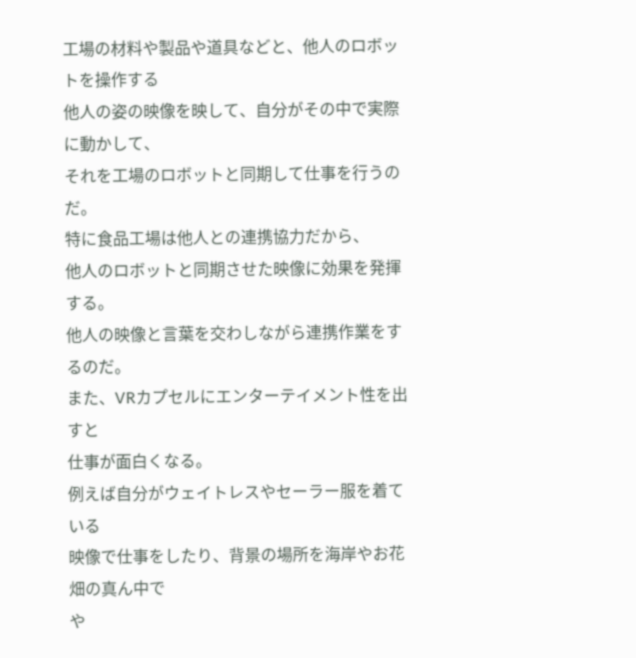工場の材料や製品や道具などと、他人のロボットを操作する
他人の姿の映像を映して、自分がその中で実際に動かして、
それを工場のロボットと同期して仕事を行うのだ。
特に食品工場は他人との連携協力だから、
他人のロボットと同期させた映像に効果を発揮する。
他人の映像と言葉を交わしながら連携作業をするのだ。
また、VRカプセルにエンターテイメント性を出すと
仕事が面白くなる。
例えば自分がウェイトレスやセーラー服を着ている
映像で仕事をしたり、背景の場所を海岸やお花畑の真ん中で
や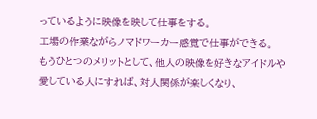っているように映像を映して仕事をする。
工場の作業ながらノマドワーカー感覚で仕事ができる。
もうひとつのメリットとして、他人の映像を好きなアイドルや
愛している人にすれば、対人関係が楽しくなり、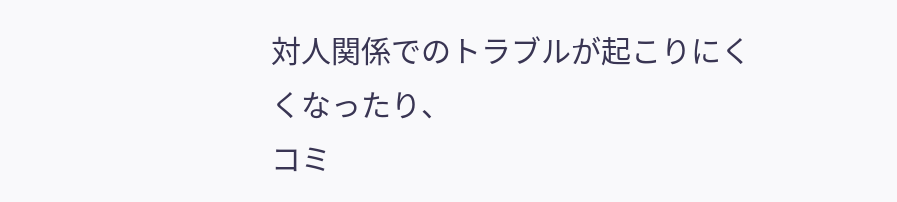対人関係でのトラブルが起こりにくくなったり、
コミ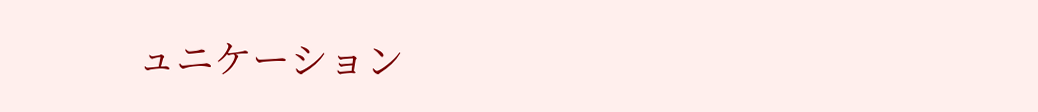ュニケーション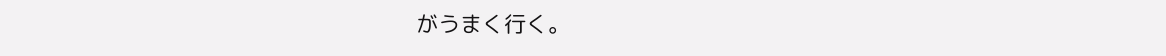がうまく行く。